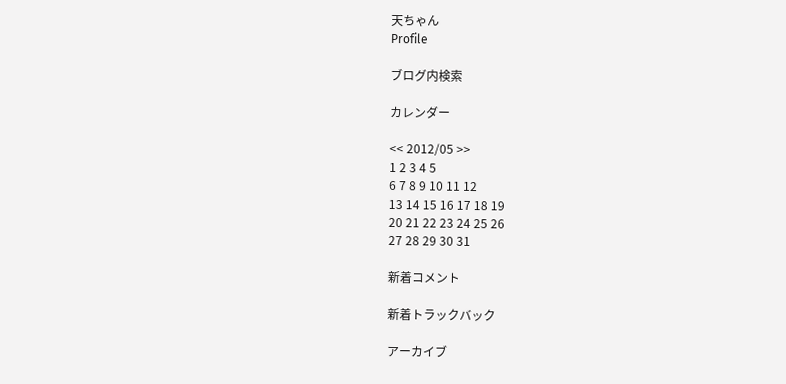天ちゃん
Profile

ブログ内検索

カレンダー

<< 2012/05 >>
1 2 3 4 5
6 7 8 9 10 11 12
13 14 15 16 17 18 19
20 21 22 23 24 25 26
27 28 29 30 31

新着コメント

新着トラックバック

アーカイブ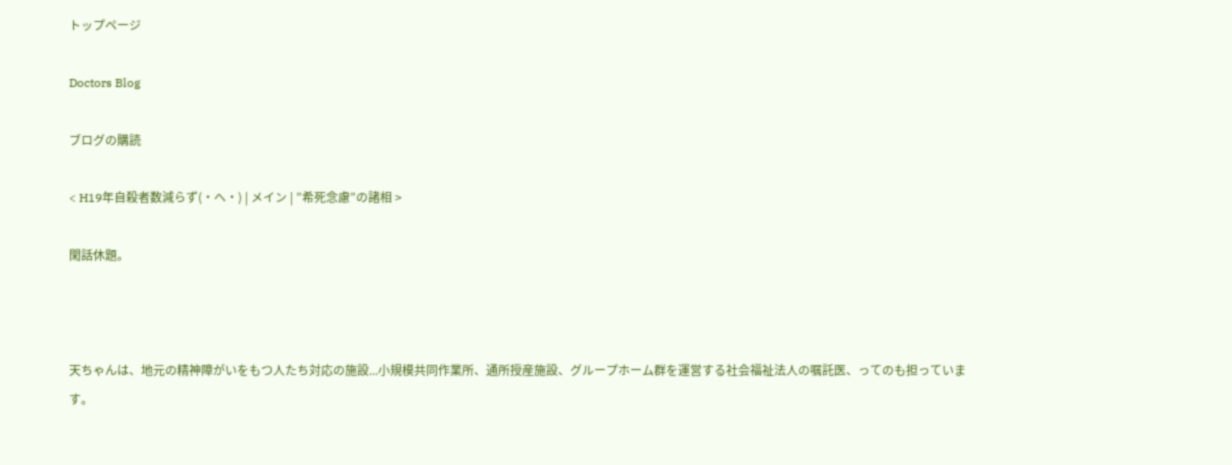トップページ

Doctors Blog

ブログの購読

< H19年自殺者数減らず(・へ・) | メイン | ”希死念慮”の諸相 >

閑話休題。



天ちゃんは、地元の精神障がいをもつ人たち対応の施設...小規模共同作業所、通所授産施設、グループホーム群を運営する社会福祉法人の嘱託医、ってのも担っています。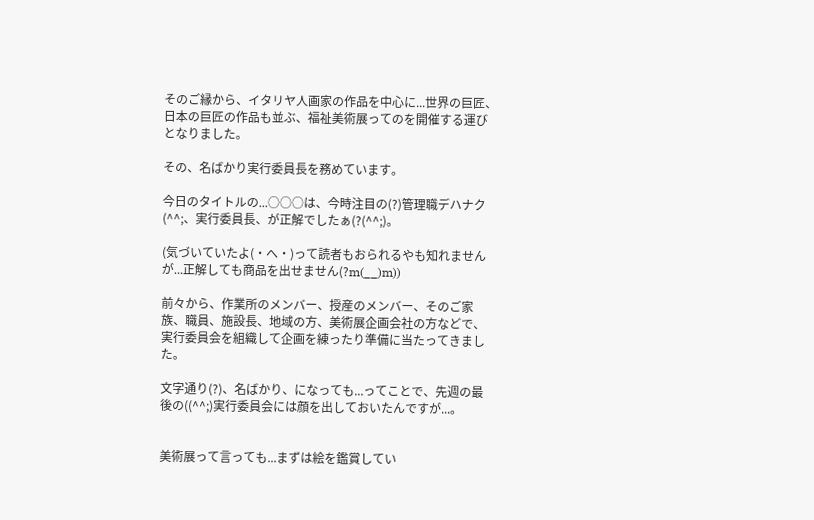そのご縁から、イタリヤ人画家の作品を中心に...世界の巨匠、日本の巨匠の作品も並ぶ、福祉美術展ってのを開催する運びとなりました。

その、名ばかり実行委員長を務めています。

今日のタイトルの...○○○は、今時注目の(?)管理職デハナク(^^;、実行委員長、が正解でしたぁ(?(^^;)。

(気づいていたよ(・へ・)って読者もおられるやも知れませんが...正解しても商品を出せません(?m(__)m))

前々から、作業所のメンバー、授産のメンバー、そのご家族、職員、施設長、地域の方、美術展企画会社の方などで、実行委員会を組織して企画を練ったり準備に当たってきました。

文字通り(?)、名ばかり、になっても...ってことで、先週の最後の((^^;)実行委員会には顔を出しておいたんですが...。


美術展って言っても...まずは絵を鑑賞してい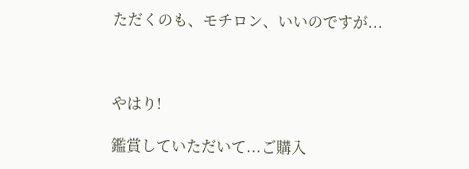ただくのも、モチロン、いいのですが...



やはり!

鑑賞していただいて...ご購入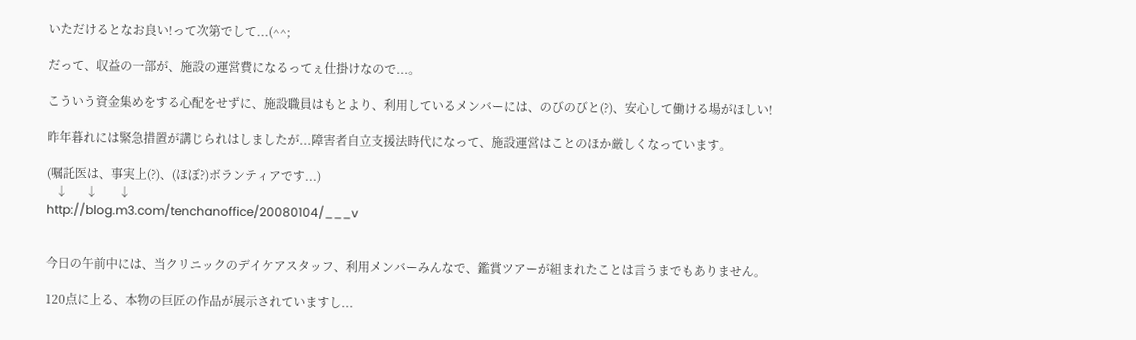いただけるとなお良い!って次第でして...(^^;

だって、収益の一部が、施設の運営費になるってぇ仕掛けなので...。

こういう資金集めをする心配をせずに、施設職員はもとより、利用しているメンバーには、のびのびと(?)、安心して働ける場がほしい!

昨年暮れには緊急措置が講じられはしましたが...障害者自立支援法時代になって、施設運営はことのほか厳しくなっています。

(嘱託医は、事実上(?)、(ほぼ?)ボランティアです...)
   ↓      ↓       ↓
http://blog.m3.com/tenchanoffice/20080104/___v


今日の午前中には、当クリニックのデイケアスタッフ、利用メンバーみんなで、鑑賞ツアーが組まれたことは言うまでもありません。

120点に上る、本物の巨匠の作品が展示されていますし...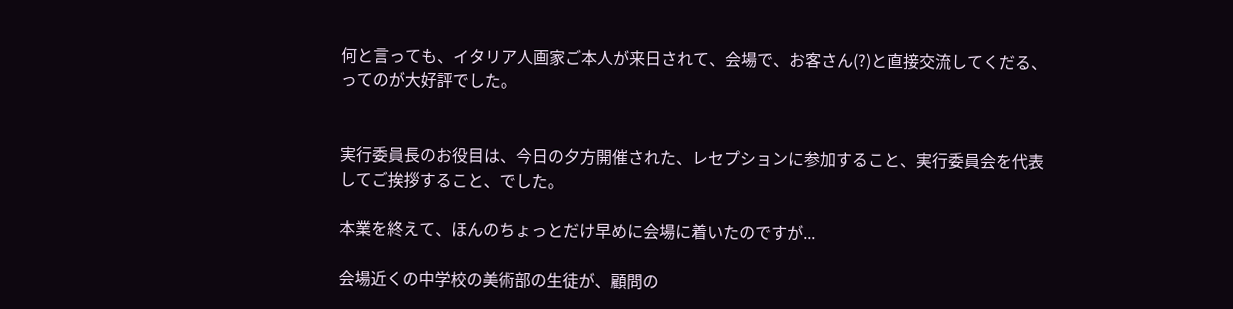何と言っても、イタリア人画家ご本人が来日されて、会場で、お客さん(?)と直接交流してくだる、ってのが大好評でした。


実行委員長のお役目は、今日の夕方開催された、レセプションに参加すること、実行委員会を代表してご挨拶すること、でした。

本業を終えて、ほんのちょっとだけ早めに会場に着いたのですが...

会場近くの中学校の美術部の生徒が、顧問の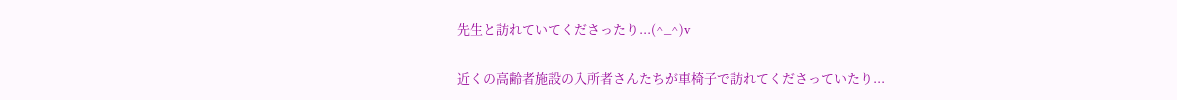先生と訪れていてくださったり...(^_^)v

近くの高齢者施設の入所者さんたちが車椅子で訪れてくださっていたり...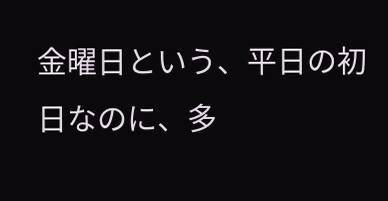金曜日という、平日の初日なのに、多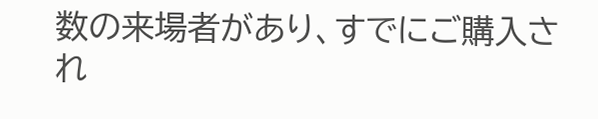数の来場者があり、すでにご購入され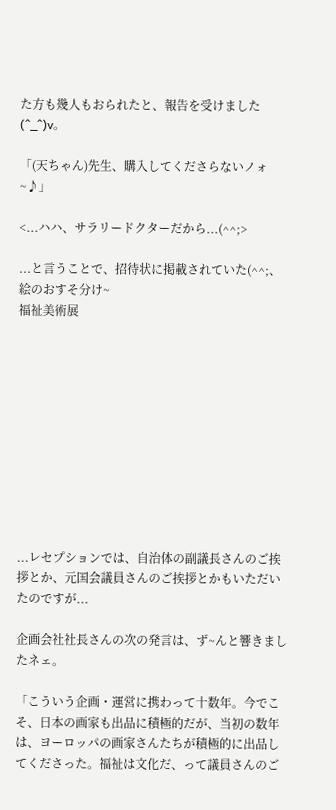た方も幾人もおられたと、報告を受けました(^_^)v。

「(天ちゃん)先生、購入してくださらないノォ~♪」

<...ハハ、サラリードクターだから...(^^;>

...と言うことで、招待状に掲載されていた(^^;、絵のおすそ分け~
福祉美術展











...レセプションでは、自治体の副議長さんのご挨拶とか、元国会議員さんのご挨拶とかもいただいたのですが...

企画会社社長さんの次の発言は、ず~んと響きましたネェ。

「こういう企画・運営に携わって十数年。今でこそ、日本の画家も出品に積極的だが、当初の数年は、ヨーロッパの画家さんたちが積極的に出品してくださった。福祉は文化だ、って議員さんのご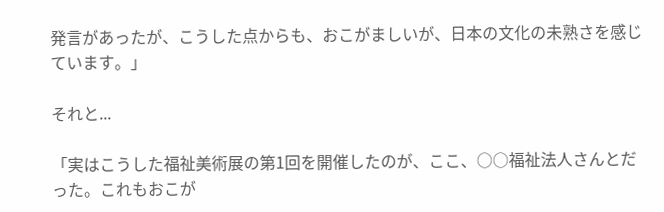発言があったが、こうした点からも、おこがましいが、日本の文化の未熟さを感じています。」

それと...

「実はこうした福祉美術展の第1回を開催したのが、ここ、○○福祉法人さんとだった。これもおこが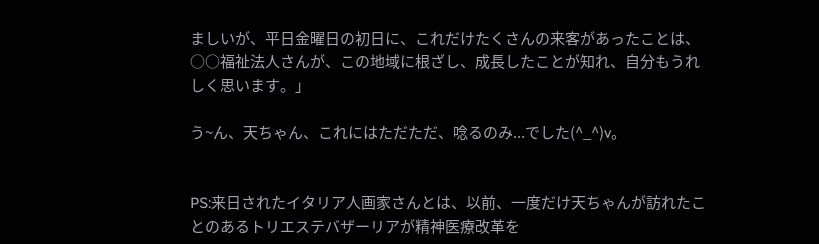ましいが、平日金曜日の初日に、これだけたくさんの来客があったことは、○○福祉法人さんが、この地域に根ざし、成長したことが知れ、自分もうれしく思います。」

う~ん、天ちゃん、これにはただただ、唸るのみ...でした(^_^)v。


PS:来日されたイタリア人画家さんとは、以前、一度だけ天ちゃんが訪れたことのあるトリエステバザーリアが精神医療改革を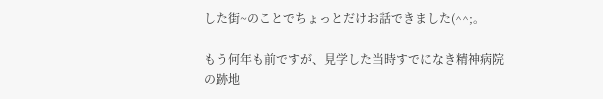した街~のことでちょっとだけお話できました(^^;。

もう何年も前ですが、見学した当時すでになき精神病院の跡地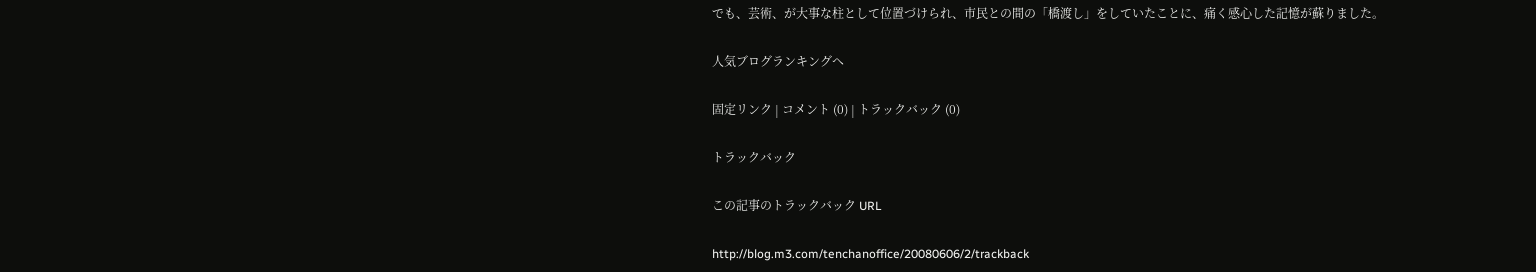でも、芸術、が大事な柱として位置づけられ、市民との間の「橋渡し」をしていたことに、痛く感心した記憶が蘇りました。

人気ブログランキングへ

固定リンク | コメント (0) | トラックバック (0)

トラックバック

この記事のトラックバック URL

http://blog.m3.com/tenchanoffice/20080606/2/trackback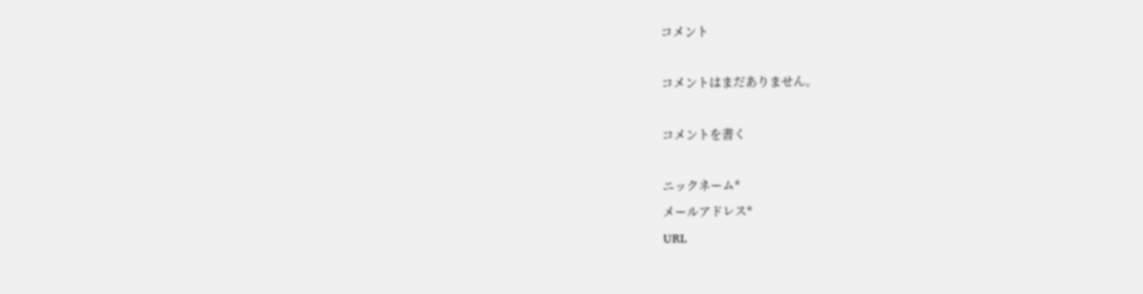コメント

コメントはまだありません。

コメントを書く

ニックネーム*
メールアドレス*
URL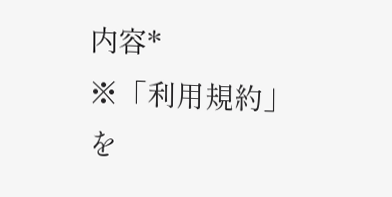内容*
※「利用規約」を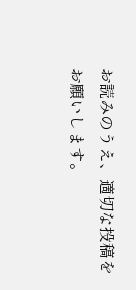お読みのうえ、適切な投稿をお願いします。